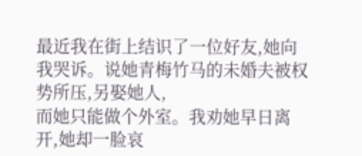最近我在街上结识了一位好友,她向我哭诉。说她青梅竹马的未婚夫被权势所压,另娶她人,
而她只能做个外室。我劝她早日离开,她却一脸哀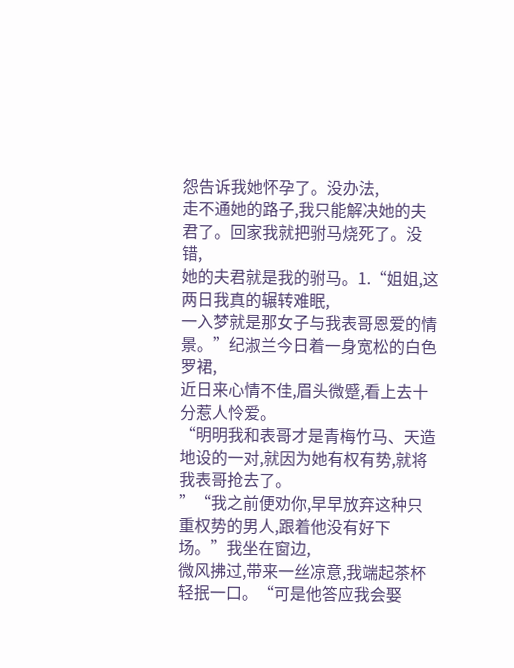怨告诉我她怀孕了。没办法,
走不通她的路子,我只能解决她的夫君了。回家我就把驸马烧死了。没错,
她的夫君就是我的驸马。1.“姐姐,这两日我真的辗转难眠,
一入梦就是那女子与我表哥恩爱的情景。”纪淑兰今日着一身宽松的白色罗裙,
近日来心情不佳,眉头微蹙,看上去十分惹人怜爱。
“明明我和表哥才是青梅竹马、天造地设的一对,就因为她有权有势,就将我表哥抢去了。
”“我之前便劝你,早早放弃这种只重权势的男人,跟着他没有好下场。”我坐在窗边,
微风拂过,带来一丝凉意,我端起茶杯轻抿一口。“可是他答应我会娶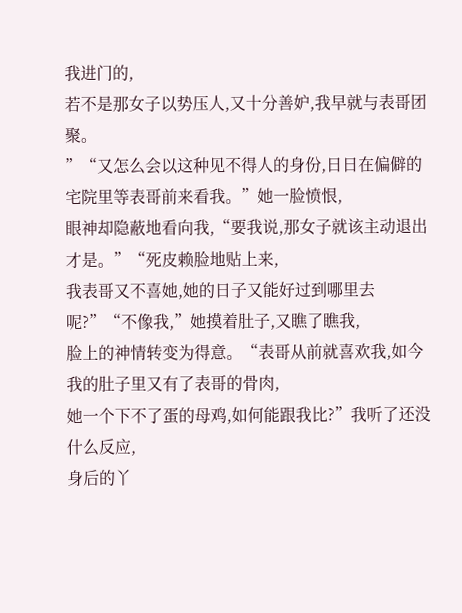我进门的,
若不是那女子以势压人,又十分善妒,我早就与表哥团聚。
”“又怎么会以这种见不得人的身份,日日在偏僻的宅院里等表哥前来看我。”她一脸愤恨,
眼神却隐蔽地看向我,“要我说,那女子就该主动退出才是。”“死皮赖脸地贴上来,
我表哥又不喜她,她的日子又能好过到哪里去呢?”“不像我,”她摸着肚子,又瞧了瞧我,
脸上的神情转变为得意。“表哥从前就喜欢我,如今我的肚子里又有了表哥的骨肉,
她一个下不了蛋的母鸡,如何能跟我比?”我听了还没什么反应,
身后的丫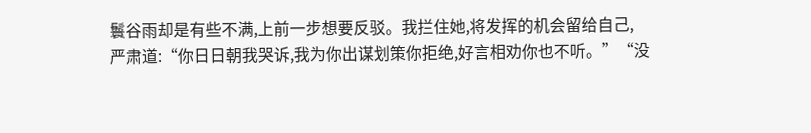鬟谷雨却是有些不满,上前一步想要反驳。我拦住她,将发挥的机会留给自己,
严肃道:“你日日朝我哭诉,我为你出谋划策你拒绝,好言相劝你也不听。”“没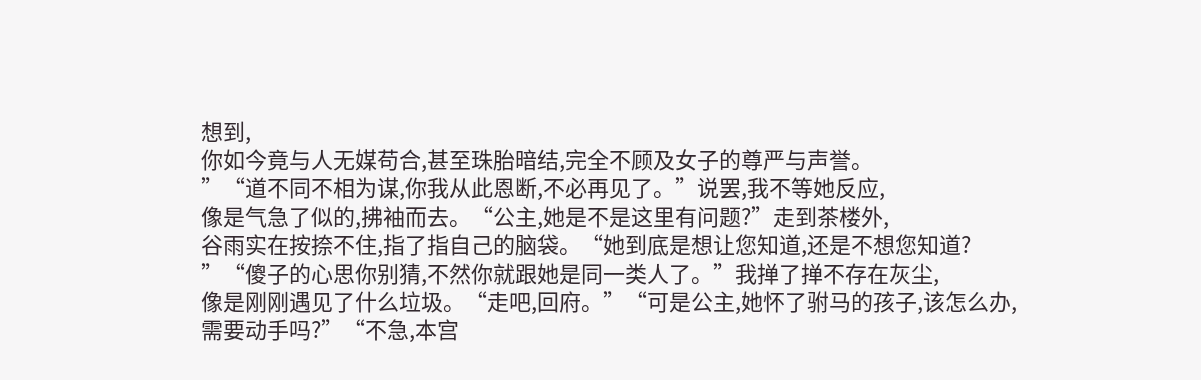想到,
你如今竟与人无媒苟合,甚至珠胎暗结,完全不顾及女子的尊严与声誉。
”“道不同不相为谋,你我从此恩断,不必再见了。”说罢,我不等她反应,
像是气急了似的,拂袖而去。“公主,她是不是这里有问题?”走到茶楼外,
谷雨实在按捺不住,指了指自己的脑袋。“她到底是想让您知道,还是不想您知道?
”“傻子的心思你别猜,不然你就跟她是同一类人了。”我掸了掸不存在灰尘,
像是刚刚遇见了什么垃圾。“走吧,回府。”“可是公主,她怀了驸马的孩子,该怎么办,
需要动手吗?”“不急,本宫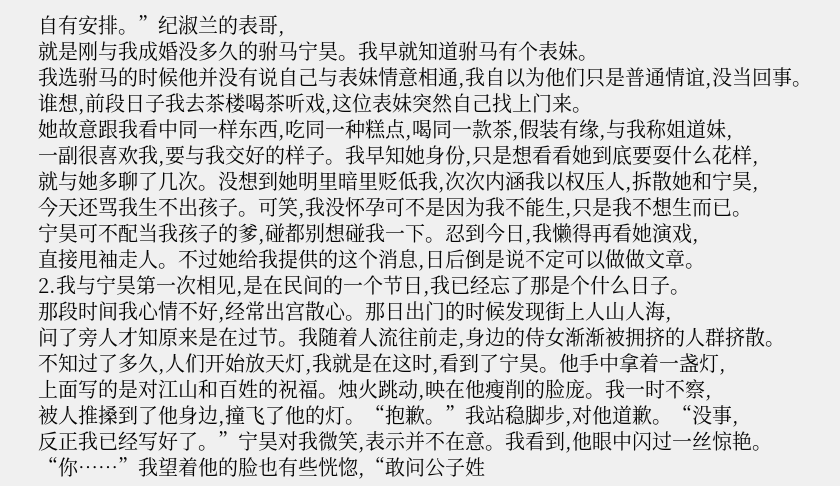自有安排。”纪淑兰的表哥,
就是刚与我成婚没多久的驸马宁昊。我早就知道驸马有个表妹。
我选驸马的时候他并没有说自己与表妹情意相通,我自以为他们只是普通情谊,没当回事。
谁想,前段日子我去茶楼喝茶听戏,这位表妹突然自己找上门来。
她故意跟我看中同一样东西,吃同一种糕点,喝同一款茶,假装有缘,与我称姐道妹,
一副很喜欢我,要与我交好的样子。我早知她身份,只是想看看她到底要耍什么花样,
就与她多聊了几次。没想到她明里暗里贬低我,次次内涵我以权压人,拆散她和宁昊,
今天还骂我生不出孩子。可笑,我没怀孕可不是因为我不能生,只是我不想生而已。
宁昊可不配当我孩子的爹,碰都别想碰我一下。忍到今日,我懒得再看她演戏,
直接甩袖走人。不过她给我提供的这个消息,日后倒是说不定可以做做文章。
2.我与宁昊第一次相见,是在民间的一个节日,我已经忘了那是个什么日子。
那段时间我心情不好,经常出宫散心。那日出门的时候发现街上人山人海,
问了旁人才知原来是在过节。我随着人流往前走,身边的侍女渐渐被拥挤的人群挤散。
不知过了多久,人们开始放天灯,我就是在这时,看到了宁昊。他手中拿着一盏灯,
上面写的是对江山和百姓的祝福。烛火跳动,映在他瘦削的脸庞。我一时不察,
被人推搡到了他身边,撞飞了他的灯。“抱歉。”我站稳脚步,对他道歉。“没事,
反正我已经写好了。”宁昊对我微笑,表示并不在意。我看到,他眼中闪过一丝惊艳。
“你……”我望着他的脸也有些恍惚,“敢问公子姓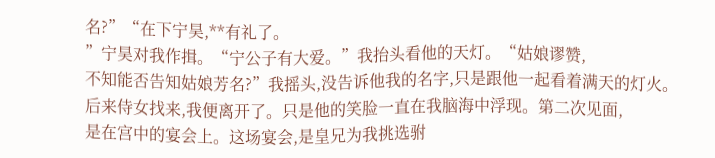名?”“在下宁昊,**有礼了。
”宁昊对我作揖。“宁公子有大爱。”我抬头看他的天灯。“姑娘谬赞,
不知能否告知姑娘芳名?”我摇头,没告诉他我的名字,只是跟他一起看着满天的灯火。
后来侍女找来,我便离开了。只是他的笑脸一直在我脑海中浮现。第二次见面,
是在宫中的宴会上。这场宴会,是皇兄为我挑选驸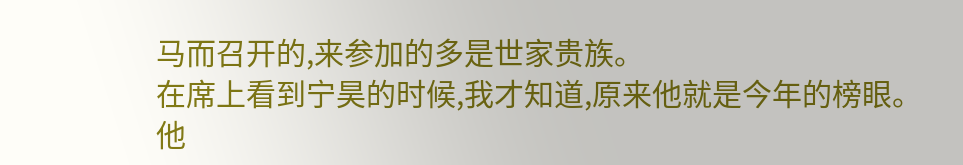马而召开的,来参加的多是世家贵族。
在席上看到宁昊的时候,我才知道,原来他就是今年的榜眼。他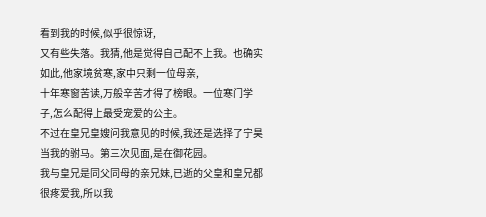看到我的时候,似乎很惊讶,
又有些失落。我猜,他是觉得自己配不上我。也确实如此,他家境贫寒,家中只剩一位母亲,
十年寒窗苦读,万般辛苦才得了榜眼。一位寒门学子,怎么配得上最受宠爱的公主。
不过在皇兄皇嫂问我意见的时候,我还是选择了宁昊当我的驸马。第三次见面,是在御花园。
我与皇兄是同父同母的亲兄妹,已逝的父皇和皇兄都很疼爱我,所以我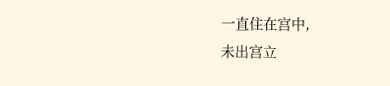一直住在宫中,
未出宫立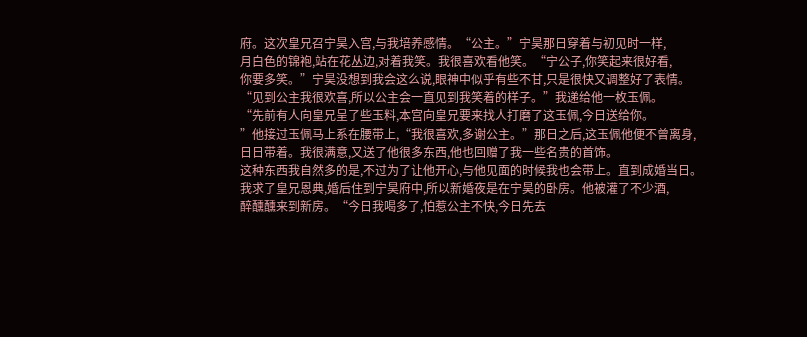府。这次皇兄召宁昊入宫,与我培养感情。“公主。”宁昊那日穿着与初见时一样,
月白色的锦袍,站在花丛边,对着我笑。我很喜欢看他笑。“宁公子,你笑起来很好看,
你要多笑。”宁昊没想到我会这么说,眼神中似乎有些不甘,只是很快又调整好了表情。
“见到公主我很欢喜,所以公主会一直见到我笑着的样子。”我递给他一枚玉佩。
“先前有人向皇兄呈了些玉料,本宫向皇兄要来找人打磨了这玉佩,今日送给你。
”他接过玉佩马上系在腰带上,“我很喜欢,多谢公主。”那日之后,这玉佩他便不曾离身,
日日带着。我很满意,又送了他很多东西,他也回赠了我一些名贵的首饰。
这种东西我自然多的是,不过为了让他开心,与他见面的时候我也会带上。直到成婚当日。
我求了皇兄恩典,婚后住到宁昊府中,所以新婚夜是在宁昊的卧房。他被灌了不少酒,
醉醺醺来到新房。“今日我喝多了,怕惹公主不快,今日先去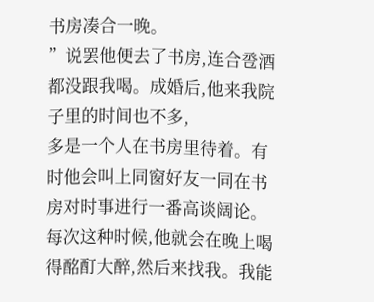书房凑合一晚。
”说罢他便去了书房,连合卺酒都没跟我喝。成婚后,他来我院子里的时间也不多,
多是一个人在书房里待着。有时他会叫上同窗好友一同在书房对时事进行一番高谈阔论。
每次这种时候,他就会在晚上喝得酩酊大醉,然后来找我。我能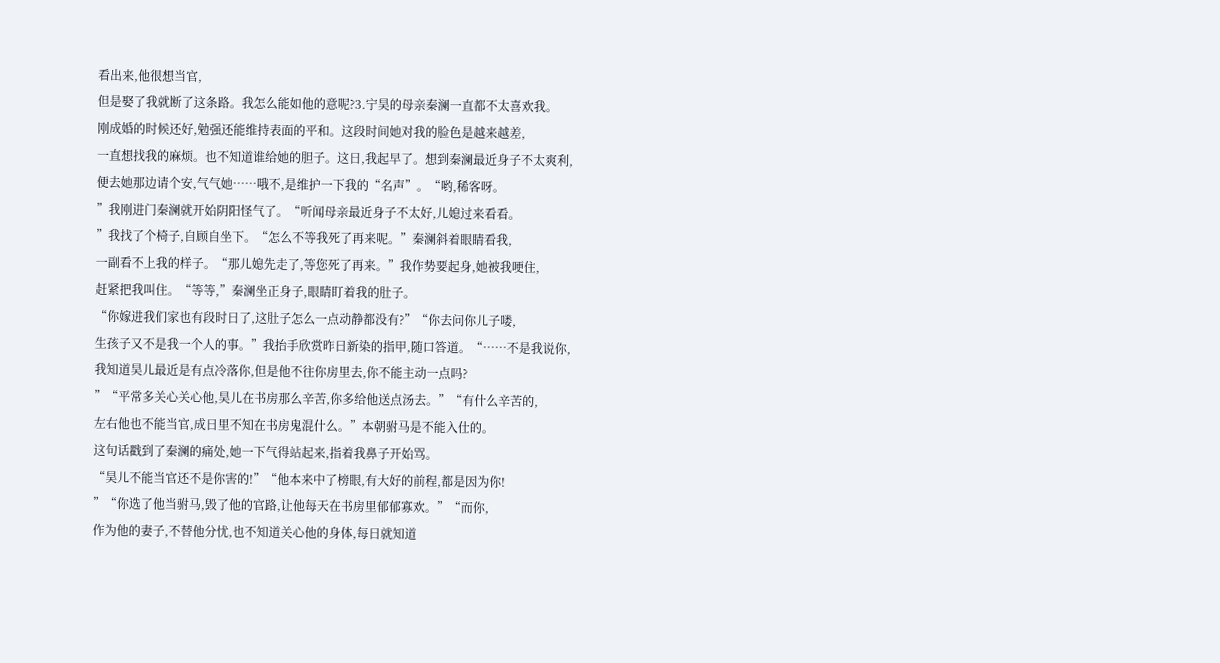看出来,他很想当官,
但是娶了我就断了这条路。我怎么能如他的意呢?3.宁昊的母亲秦澜一直都不太喜欢我。
刚成婚的时候还好,勉强还能维持表面的平和。这段时间她对我的脸色是越来越差,
一直想找我的麻烦。也不知道谁给她的胆子。这日,我起早了。想到秦澜最近身子不太爽利,
便去她那边请个安,气气她……哦不,是维护一下我的“名声”。“哟,稀客呀。
”我刚进门秦澜就开始阴阳怪气了。“听闻母亲最近身子不太好,儿媳过来看看。
”我找了个椅子,自顾自坐下。“怎么不等我死了再来呢。”秦澜斜着眼睛看我,
一副看不上我的样子。“那儿媳先走了,等您死了再来。”我作势要起身,她被我哽住,
赶紧把我叫住。“等等,”秦澜坐正身子,眼睛盯着我的肚子。
“你嫁进我们家也有段时日了,这肚子怎么一点动静都没有?”“你去问你儿子喽,
生孩子又不是我一个人的事。”我抬手欣赏昨日新染的指甲,随口答道。“……不是我说你,
我知道昊儿最近是有点冷落你,但是他不往你房里去,你不能主动一点吗?
”“平常多关心关心他,昊儿在书房那么辛苦,你多给他送点汤去。”“有什么辛苦的,
左右他也不能当官,成日里不知在书房鬼混什么。”本朝驸马是不能入仕的。
这句话戳到了秦澜的痛处,她一下气得站起来,指着我鼻子开始骂。
“昊儿不能当官还不是你害的!”“他本来中了榜眼,有大好的前程,都是因为你!
”“你选了他当驸马,毁了他的官路,让他每天在书房里郁郁寡欢。”“而你,
作为他的妻子,不替他分忧,也不知道关心他的身体,每日就知道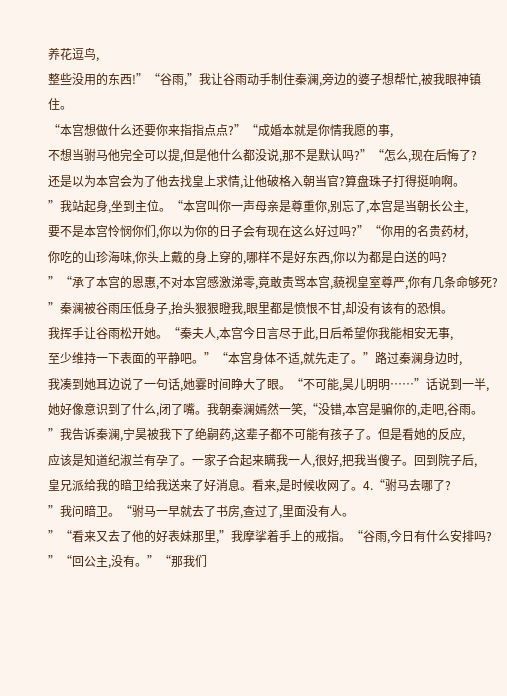养花逗鸟,
整些没用的东西!”“谷雨,”我让谷雨动手制住秦澜,旁边的婆子想帮忙,被我眼神镇住。
“本宫想做什么还要你来指指点点?”“成婚本就是你情我愿的事,
不想当驸马他完全可以提,但是他什么都没说,那不是默认吗?”“怎么,现在后悔了?
还是以为本宫会为了他去找皇上求情,让他破格入朝当官?算盘珠子打得挺响啊。
”我站起身,坐到主位。“本宫叫你一声母亲是尊重你,别忘了,本宫是当朝长公主,
要不是本宫怜悯你们,你以为你的日子会有现在这么好过吗?”“你用的名贵药材,
你吃的山珍海味,你头上戴的身上穿的,哪样不是好东西,你以为都是白送的吗?
”“承了本宫的恩惠,不对本宫感激涕零,竟敢责骂本宫,藐视皇室尊严,你有几条命够死?
”秦澜被谷雨压低身子,抬头狠狠瞪我,眼里都是愤恨不甘,却没有该有的恐惧。
我挥手让谷雨松开她。“秦夫人,本宫今日言尽于此,日后希望你我能相安无事,
至少维持一下表面的平静吧。”“本宫身体不适,就先走了。”路过秦澜身边时,
我凑到她耳边说了一句话,她霎时间睁大了眼。“不可能,昊儿明明……”话说到一半,
她好像意识到了什么,闭了嘴。我朝秦澜嫣然一笑,“没错,本宫是骗你的,走吧,谷雨。
”我告诉秦澜,宁昊被我下了绝嗣药,这辈子都不可能有孩子了。但是看她的反应,
应该是知道纪淑兰有孕了。一家子合起来瞒我一人,很好,把我当傻子。回到院子后,
皇兄派给我的暗卫给我送来了好消息。看来,是时候收网了。4.“驸马去哪了?
”我问暗卫。“驸马一早就去了书房,查过了,里面没有人。
”“看来又去了他的好表妹那里,”我摩挲着手上的戒指。“谷雨,今日有什么安排吗?
”“回公主,没有。”“那我们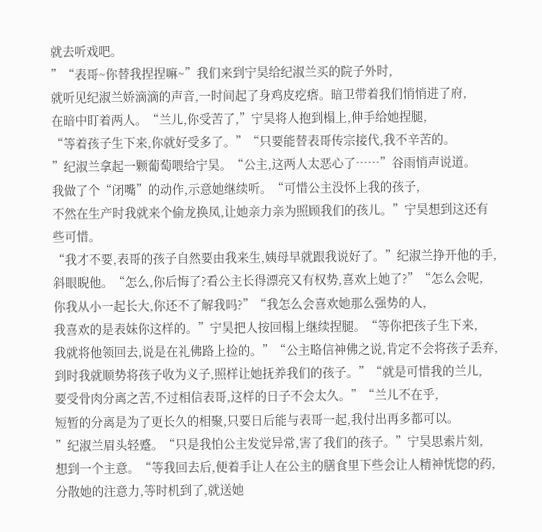就去听戏吧。
”“表哥~你替我捏捏嘛~”我们来到宁昊给纪淑兰买的院子外时,
就听见纪淑兰娇滴滴的声音,一时间起了身鸡皮疙瘩。暗卫带着我们悄悄进了府,
在暗中盯着两人。“兰儿,你受苦了,”宁昊将人抱到榻上,伸手给她捏腿,
“等着孩子生下来,你就好受多了。”“只要能替表哥传宗接代,我不辛苦的。
”纪淑兰拿起一颗葡萄喂给宁昊。“公主,这两人太恶心了……”谷雨悄声说道。
我做了个“闭嘴”的动作,示意她继续听。“可惜公主没怀上我的孩子,
不然在生产时我就来个偷龙换凤,让她亲力亲为照顾我们的孩儿。”宁昊想到这还有些可惜。
“我才不要,表哥的孩子自然要由我来生,姨母早就跟我说好了。”纪淑兰挣开他的手,
斜眼睨他。“怎么,你后悔了?看公主长得漂亮又有权势,喜欢上她了?”“怎么会呢,
你我从小一起长大,你还不了解我吗?”“我怎么会喜欢她那么强势的人,
我喜欢的是表妹你这样的。”宁昊把人按回榻上继续捏腿。“等你把孩子生下来,
我就将他领回去,说是在礼佛路上捡的。”“公主略信神佛之说,肯定不会将孩子丢弃,
到时我就顺势将孩子收为义子,照样让她抚养我们的孩子。”“就是可惜我的兰儿,
要受骨肉分离之苦,不过相信表哥,这样的日子不会太久。”“兰儿不在乎,
短暂的分离是为了更长久的相聚,只要日后能与表哥一起,我付出再多都可以。
”纪淑兰眉头轻蹙。“只是我怕公主发觉异常,害了我们的孩子。”宁昊思索片刻,
想到一个主意。“等我回去后,便着手让人在公主的膳食里下些会让人精神恍惚的药,
分散她的注意力,等时机到了,就送她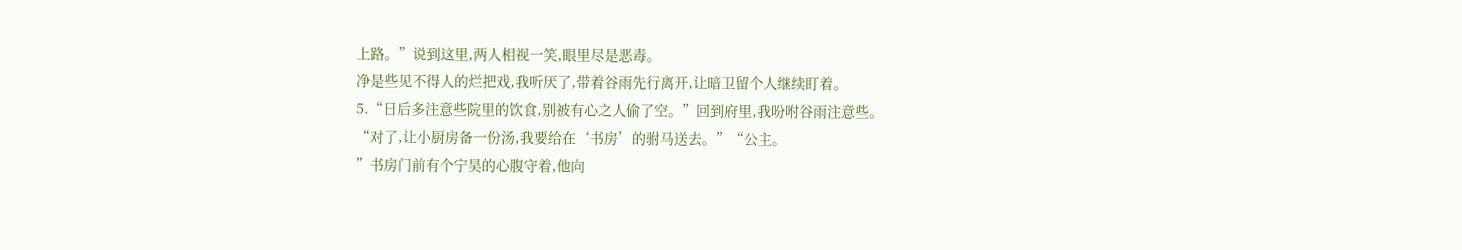上路。”说到这里,两人相视一笑,眼里尽是恶毒。
净是些见不得人的烂把戏,我听厌了,带着谷雨先行离开,让暗卫留个人继续盯着。
5.“日后多注意些院里的饮食,别被有心之人偷了空。”回到府里,我吩咐谷雨注意些。
“对了,让小厨房备一份汤,我要给在‘书房’的驸马送去。”“公主。
”书房门前有个宁昊的心腹守着,他向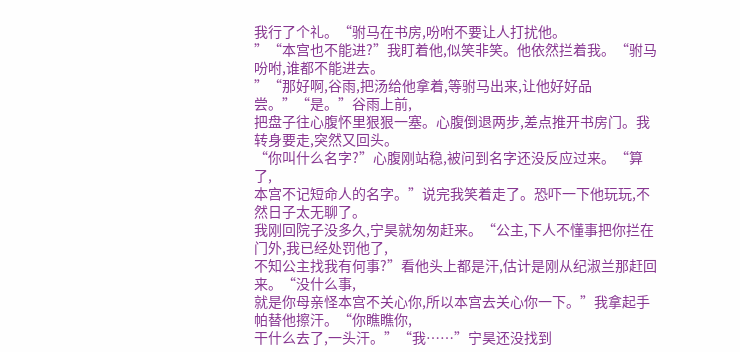我行了个礼。“驸马在书房,吩咐不要让人打扰他。
”“本宫也不能进?”我盯着他,似笑非笑。他依然拦着我。“驸马吩咐,谁都不能进去。
”“那好啊,谷雨,把汤给他拿着,等驸马出来,让他好好品尝。”“是。”谷雨上前,
把盘子往心腹怀里狠狠一塞。心腹倒退两步,差点推开书房门。我转身要走,突然又回头。
“你叫什么名字?”心腹刚站稳,被问到名字还没反应过来。“算了,
本宫不记短命人的名字。”说完我笑着走了。恐吓一下他玩玩,不然日子太无聊了。
我刚回院子没多久,宁昊就匆匆赶来。“公主,下人不懂事把你拦在门外,我已经处罚他了,
不知公主找我有何事?”看他头上都是汗,估计是刚从纪淑兰那赶回来。“没什么事,
就是你母亲怪本宫不关心你,所以本宫去关心你一下。”我拿起手帕替他擦汗。“你瞧瞧你,
干什么去了,一头汗。”“我……”宁昊还没找到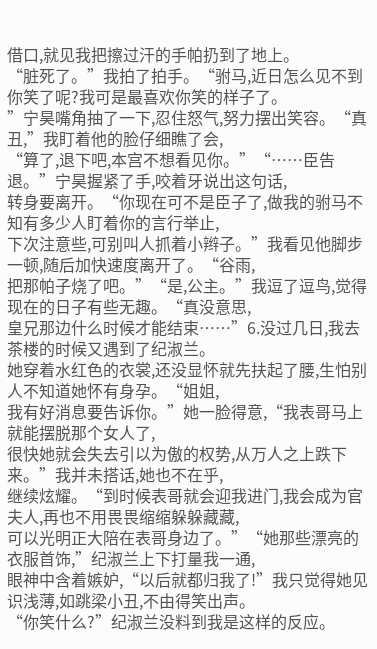借口,就见我把擦过汗的手帕扔到了地上。
“脏死了。”我拍了拍手。“驸马,近日怎么见不到你笑了呢?我可是最喜欢你笑的样子了。
”宁昊嘴角抽了一下,忍住怒气,努力摆出笑容。“真丑,”我盯着他的脸仔细瞧了会,
“算了,退下吧,本宫不想看见你。”“……臣告退。”宁昊握紧了手,咬着牙说出这句话,
转身要离开。“你现在可不是臣子了,做我的驸马不知有多少人盯着你的言行举止,
下次注意些,可别叫人抓着小辫子。”我看见他脚步一顿,随后加快速度离开了。“谷雨,
把那帕子烧了吧。”“是,公主。”我逗了逗鸟,觉得现在的日子有些无趣。“真没意思,
皇兄那边什么时候才能结束……”6.没过几日,我去茶楼的时候又遇到了纪淑兰。
她穿着水红色的衣裳,还没显怀就先扶起了腰,生怕别人不知道她怀有身孕。“姐姐,
我有好消息要告诉你。”她一脸得意,“我表哥马上就能摆脱那个女人了,
很快她就会失去引以为傲的权势,从万人之上跌下来。”我并未搭话,她也不在乎,
继续炫耀。“到时候表哥就会迎我进门,我会成为官夫人,再也不用畏畏缩缩躲躲藏藏,
可以光明正大陪在表哥身边了。”“她那些漂亮的衣服首饰,”纪淑兰上下打量我一通,
眼神中含着嫉妒,“以后就都归我了!”我只觉得她见识浅薄,如跳梁小丑,不由得笑出声。
“你笑什么?”纪淑兰没料到我是这样的反应。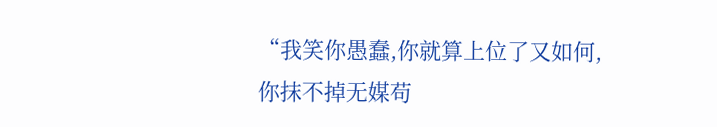“我笑你愚蠢,你就算上位了又如何,
你抹不掉无媒苟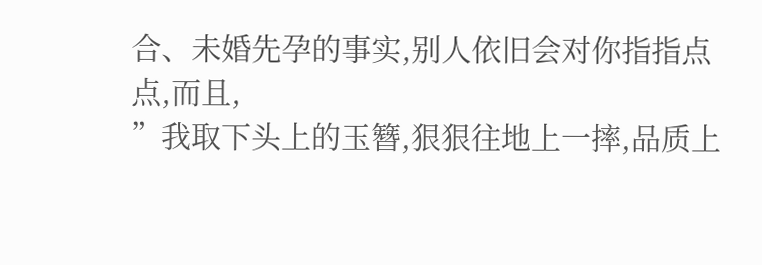合、未婚先孕的事实,别人依旧会对你指指点点,而且,
”我取下头上的玉簪,狠狠往地上一摔,品质上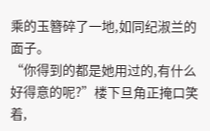乘的玉簪碎了一地,如同纪淑兰的面子。
“你得到的都是她用过的,有什么好得意的呢?”楼下旦角正掩口笑着,